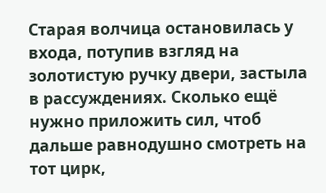Старая волчица остановилась у входа, потупив взгляд на золотистую ручку двери, застыла в рассуждениях. Сколько ещё нужно приложить сил, чтоб дальше равнодушно смотреть на тот цирк,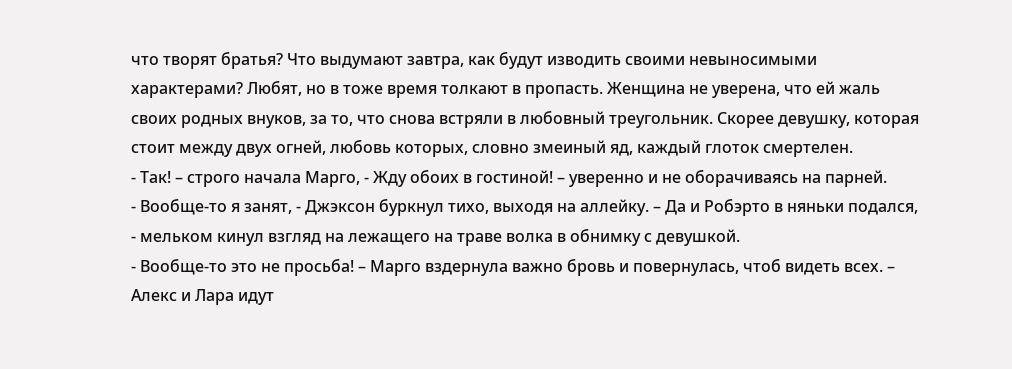что творят братья? Что выдумают завтра, как будут изводить своими невыносимыми характерами? Любят, но в тоже время толкают в пропасть. Женщина не уверена, что ей жаль своих родных внуков, за то, что снова встряли в любовный треугольник. Скорее девушку, которая стоит между двух огней, любовь которых, словно змеиный яд, каждый глоток смертелен.
- Так! – строго начала Марго, - Жду обоих в гостиной! – уверенно и не оборачиваясь на парней.
- Вообще-то я занят, - Джэксон буркнул тихо, выходя на аллейку. – Да и Робэрто в няньки подался, - мельком кинул взгляд на лежащего на траве волка в обнимку с девушкой.
- Вообще-то это не просьба! – Марго вздернула важно бровь и повернулась, чтоб видеть всех. – Алекс и Лара идут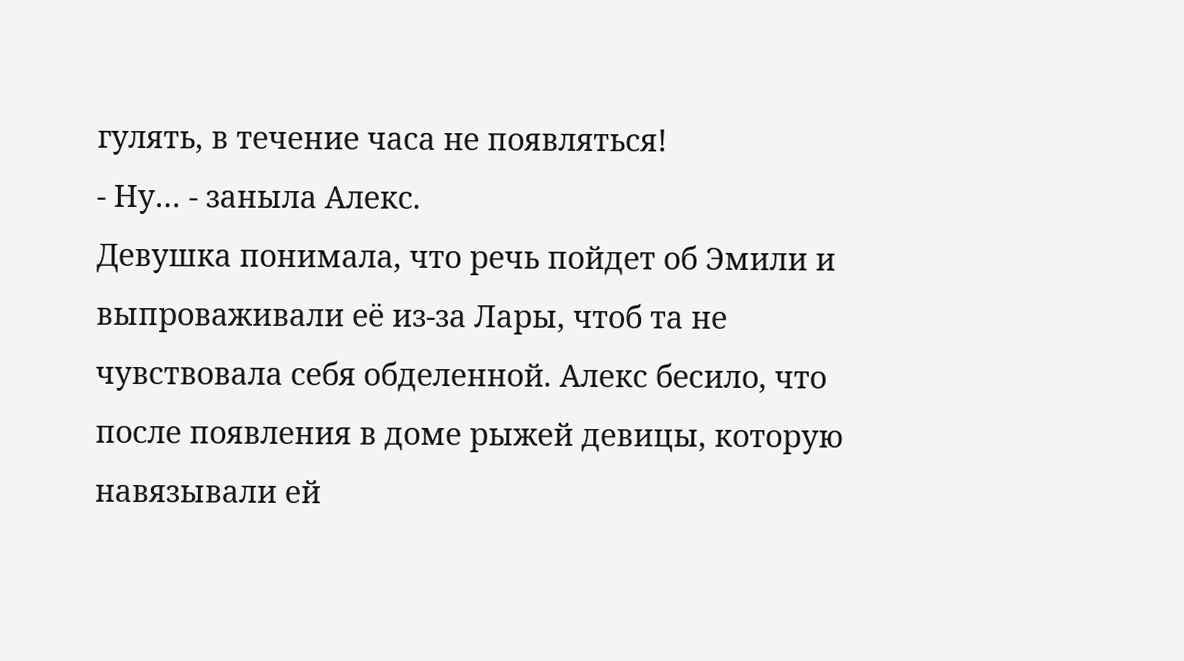гулять, в течение часа не появляться!
- Ну… - заныла Алекс.
Девушка понимала, что речь пойдет об Эмили и выпроваживали её из-за Лары, чтоб та не чувствовала себя обделенной. Алекс бесило, что после появления в доме рыжей девицы, которую навязывали ей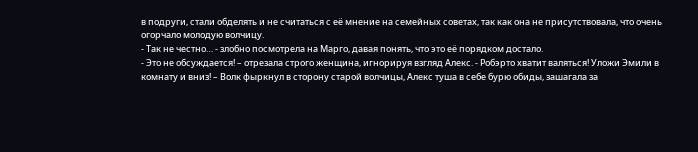в подруги, стали обделять и не считаться с её мнение на семейных советах, так как она не присутствовала, что очень огорчало молодую волчицу.
- Так не честно… - злобно посмотрела на Марго, давая понять, что это её порядком достало.
- Это не обсуждается! – отрезала строго женщина, игнорируя взгляд Алекс. - Робэрто хватит валяться! Уложи Эмили в комнату и вниз! – Волк фыркнул в сторону старой волчицы, Алекс туша в себе бурю обиды, зашагала за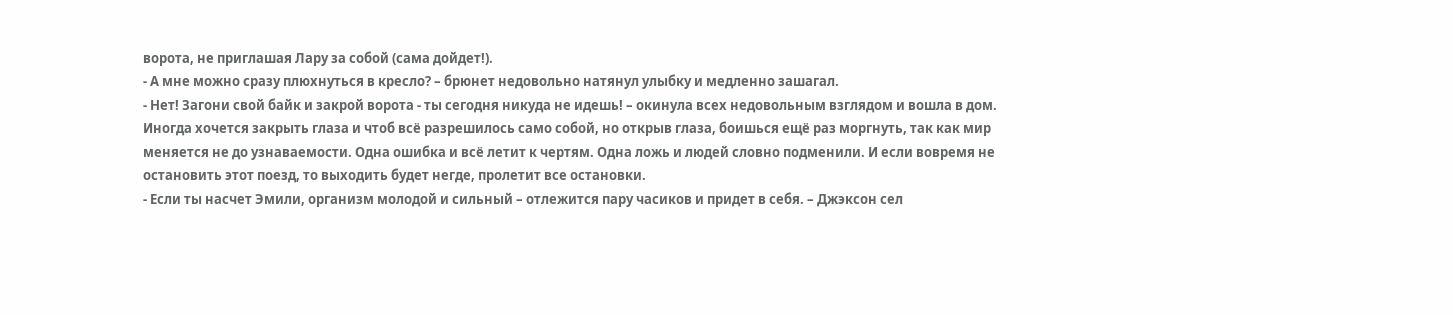ворота, не приглашая Лару за собой (сама дойдет!).
- А мне можно сразу плюхнуться в кресло? – брюнет недовольно натянул улыбку и медленно зашагал.
- Нет! Загони свой байк и закрой ворота - ты сегодня никуда не идешь! – окинула всех недовольным взглядом и вошла в дом.
Иногда хочется закрыть глаза и чтоб всё разрешилось само собой, но открыв глаза, боишься ещё раз моргнуть, так как мир меняется не до узнаваемости. Одна ошибка и всё летит к чертям. Одна ложь и людей словно подменили. И если вовремя не остановить этот поезд, то выходить будет негде, пролетит все остановки.
- Если ты насчет Эмили, организм молодой и сильный – отлежится пару часиков и придет в себя. – Джэксон сел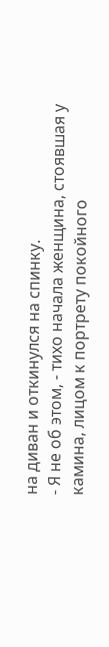на диван и откинулся на спинку.
- Я не об этом, - тихо начала женщина, стоявшая у камина, лицом к портрету покойного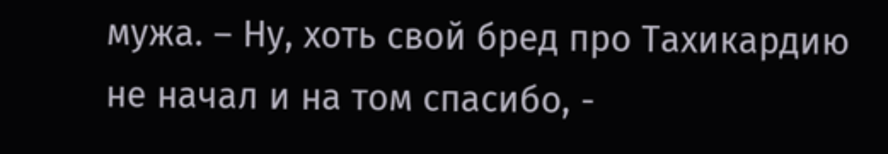мужа. – Ну, хоть свой бред про Тахикардию не начал и на том спасибо, -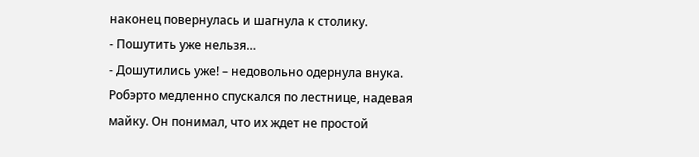наконец повернулась и шагнула к столику.
- Пошутить уже нельзя…
- Дошутились уже! – недовольно одернула внука.
Робэрто медленно спускался по лестнице, надевая майку. Он понимал, что их ждет не простой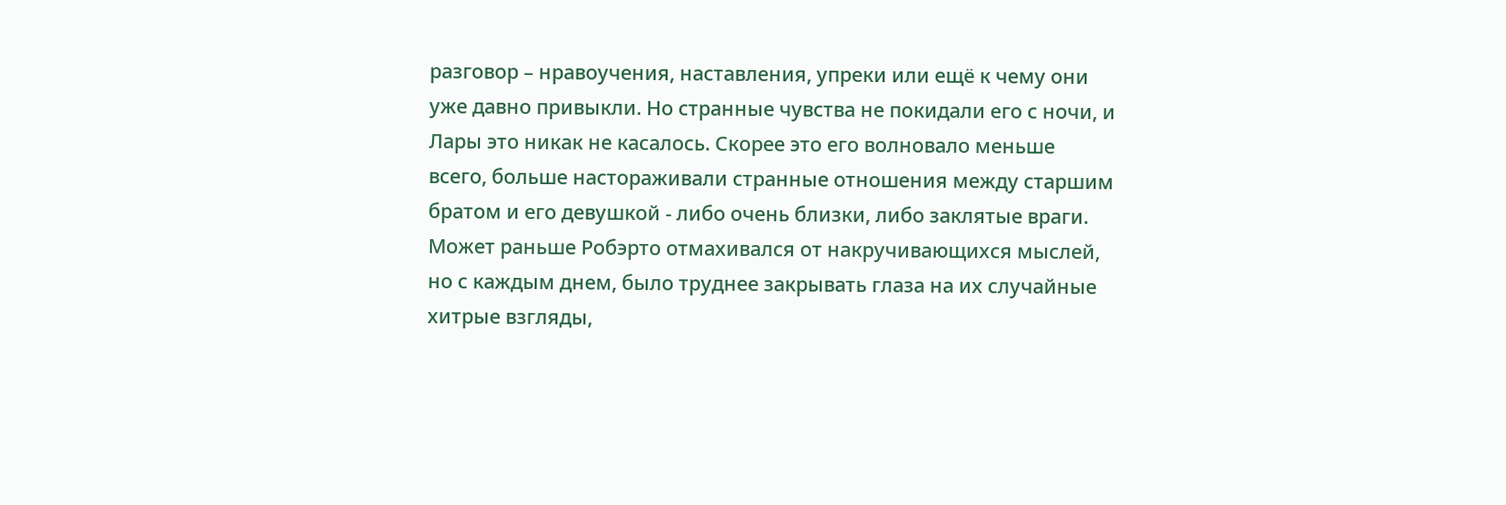разговор – нравоучения, наставления, упреки или ещё к чему они уже давно привыкли. Но странные чувства не покидали его с ночи, и Лары это никак не касалось. Скорее это его волновало меньше всего, больше настораживали странные отношения между старшим братом и его девушкой - либо очень близки, либо заклятые враги. Может раньше Робэрто отмахивался от накручивающихся мыслей, но с каждым днем, было труднее закрывать глаза на их случайные хитрые взгляды,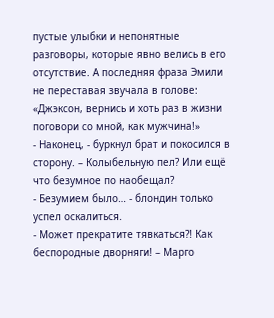пустые улыбки и непонятные разговоры, которые явно велись в его отсутствие. А последняя фраза Эмили не переставая звучала в голове: «Джэксон, вернись и хоть раз в жизни поговори со мной, как мужчина!»
- Наконец, - буркнул брат и покосился в сторону. – Колыбельную пел? Или ещё что безумное по наобещал?
- Безумием было… - блондин только успел оскалиться.
- Может прекратите тявкаться?! Как беспородные дворняги! – Марго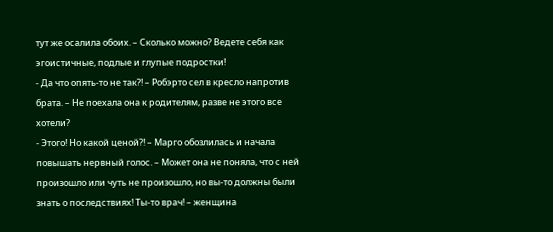тут же осалила обоих. – Сколько можно? Ведете себя как эгоистичные, подлые и глупые подростки!
- Да что опять-то не так?! – Робэрто сел в кресло напротив брата. – Не поехала она к родителям, разве не этого все хотели?
- Этого! Но какой ценой?! – Марго обозлилась и начала повышать нервный голос. – Может она не поняла, что с ней произошло или чуть не произошло, но вы-то должны были знать о последствиях! Ты-то врач! – женщина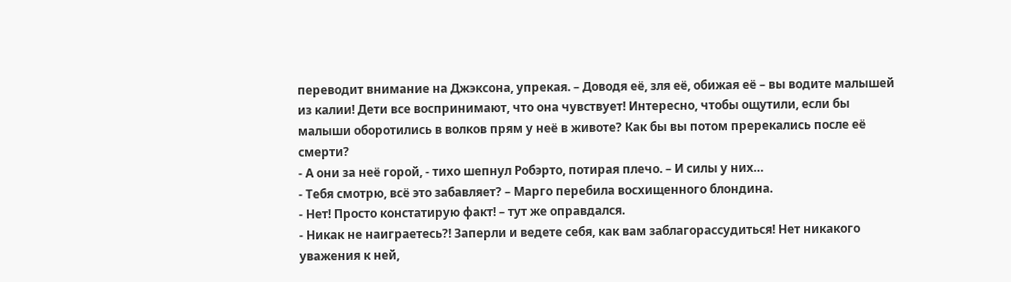переводит внимание на Джэксона, упрекая. – Доводя её, зля её, обижая её – вы водите малышей из калии! Дети все воспринимают, что она чувствует! Интересно, чтобы ощутили, если бы малыши оборотились в волков прям у неё в животе? Как бы вы потом пререкались после её смерти?
- А они за неё горой, - тихо шепнул Робэрто, потирая плечо. – И силы у них…
- Тебя смотрю, всё это забавляет? – Марго перебила восхищенного блондина.
- Нет! Просто констатирую факт! – тут же оправдался.
- Никак не наиграетесь?! Заперли и ведете себя, как вам заблагорассудиться! Нет никакого уважения к ней,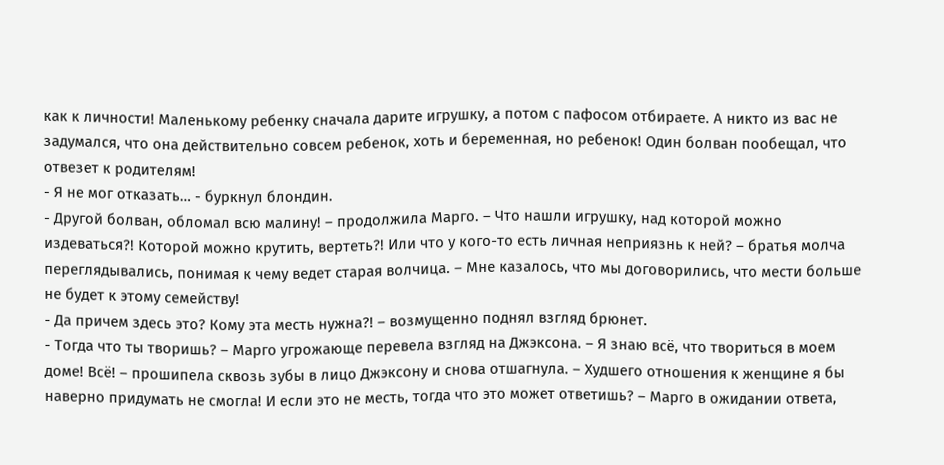как к личности! Маленькому ребенку сначала дарите игрушку, а потом с пафосом отбираете. А никто из вас не задумался, что она действительно совсем ребенок, хоть и беременная, но ребенок! Один болван пообещал, что отвезет к родителям!
- Я не мог отказать… - буркнул блондин.
- Другой болван, обломал всю малину! – продолжила Марго. – Что нашли игрушку, над которой можно издеваться?! Которой можно крутить, вертеть?! Или что у кого-то есть личная неприязнь к ней? – братья молча переглядывались, понимая к чему ведет старая волчица. – Мне казалось, что мы договорились, что мести больше не будет к этому семейству!
- Да причем здесь это? Кому эта месть нужна?! – возмущенно поднял взгляд брюнет.
- Тогда что ты творишь? – Марго угрожающе перевела взгляд на Джэксона. – Я знаю всё, что твориться в моем доме! Всё! – прошипела сквозь зубы в лицо Джэксону и снова отшагнула. – Худшего отношения к женщине я бы наверно придумать не смогла! И если это не месть, тогда что это может ответишь? – Марго в ожидании ответа,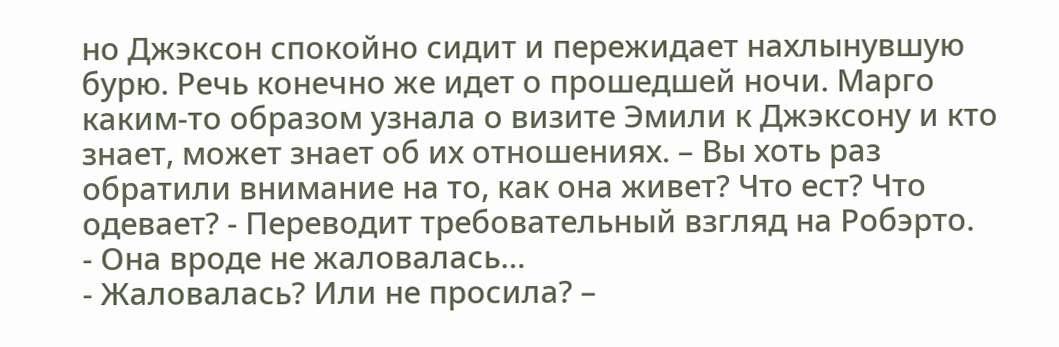но Джэксон спокойно сидит и пережидает нахлынувшую бурю. Речь конечно же идет о прошедшей ночи. Марго каким-то образом узнала о визите Эмили к Джэксону и кто знает, может знает об их отношениях. – Вы хоть раз обратили внимание на то, как она живет? Что ест? Что одевает? - Переводит требовательный взгляд на Робэрто.
- Она вроде не жаловалась…
- Жаловалась? Или не просила? –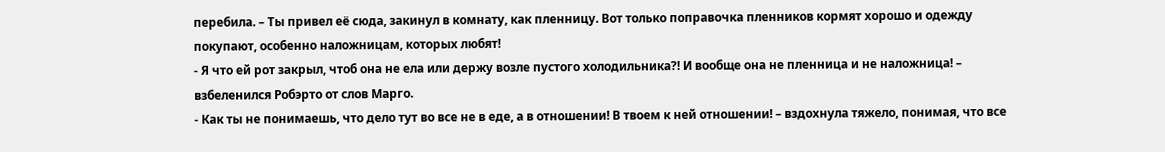перебила. – Ты привел её сюда, закинул в комнату, как пленницу. Вот только поправочка пленников кормят хорошо и одежду покупают, особенно наложницам, которых любят!
- Я что ей рот закрыл, чтоб она не ела или держу возле пустого холодильника?! И вообще она не пленница и не наложница! – взбеленился Робэрто от слов Марго.
- Как ты не понимаешь, что дело тут во все не в еде, а в отношении! В твоем к ней отношении! – вздохнула тяжело, понимая, что все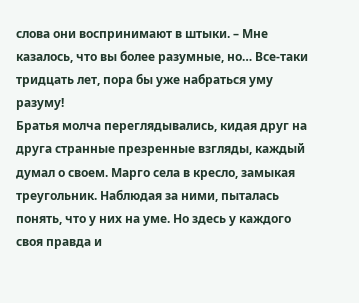слова они воспринимают в штыки. – Мне казалось, что вы более разумные, но… Все-таки тридцать лет, пора бы уже набраться уму разуму!
Братья молча переглядывались, кидая друг на друга странные презренные взгляды, каждый думал о своем. Марго села в кресло, замыкая треугольник. Наблюдая за ними, пыталась понять, что у них на уме. Но здесь у каждого своя правда и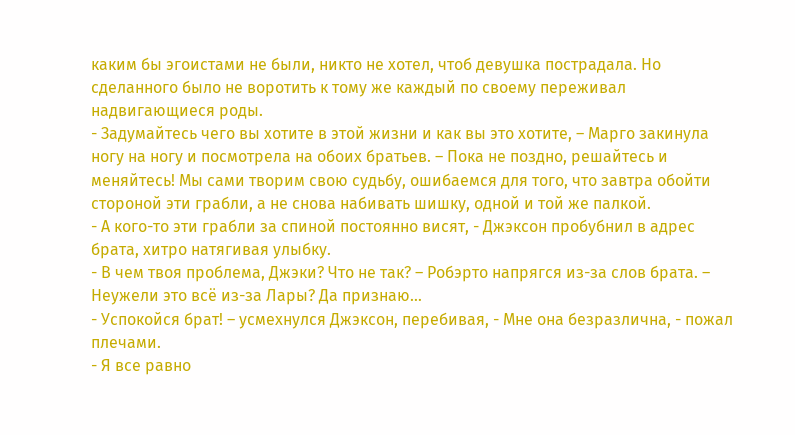каким бы эгоистами не были, никто не хотел, чтоб девушка пострадала. Но сделанного было не воротить к тому же каждый по своему переживал надвигающиеся роды.
- Задумайтесь чего вы хотите в этой жизни и как вы это хотите, – Марго закинула ногу на ногу и посмотрела на обоих братьев. – Пока не поздно, решайтесь и меняйтесь! Мы сами творим свою судьбу, ошибаемся для того, что завтра обойти стороной эти грабли, а не снова набивать шишку, одной и той же палкой.
- А кого-то эти грабли за спиной постоянно висят, - Джэксон пробубнил в адрес брата, хитро натягивая улыбку.
- В чем твоя проблема, Джэки? Что не так? – Робэрто напрягся из-за слов брата. – Неужели это всё из-за Лары? Да признаю…
- Успокойся брат! – усмехнулся Джэксон, перебивая, - Мне она безразлична, - пожал плечами.
- Я все равно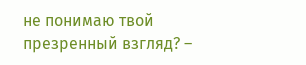не понимаю твой презренный взгляд? –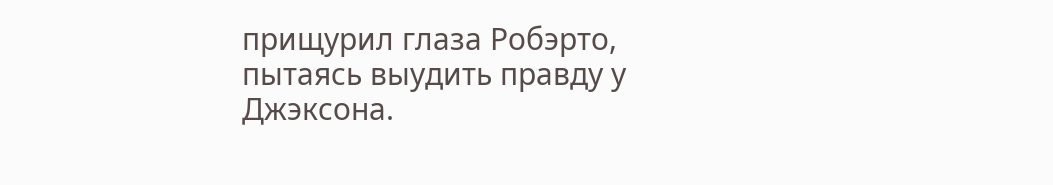прищурил глаза Робэрто, пытаясь выудить правду у Джэксона.